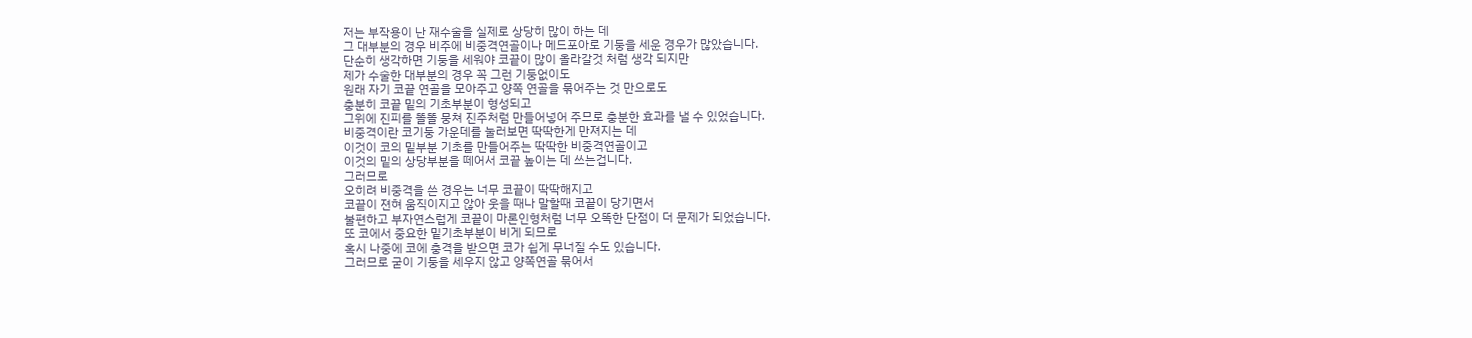저는 부작용이 난 재수술을 실제로 상당히 많이 하는 데
그 대부분의 경우 비주에 비중격연골이나 메드포아로 기둥을 세운 경우가 많았습니다.
단순히 생각하면 기둥을 세워야 코끝이 많이 올라갈것 처럼 생각 되지만
제가 수술한 대부분의 경우 꼭 그런 기둥없이도
원래 자기 코끝 연골을 모아주고 양쪽 연골을 묶어주는 것 만으로도
충분히 코끝 밑의 기초부분이 형성되고
그위에 진피를 똘똘 뭉쳐 진주처럼 만들어넣어 주므로 충분한 효과를 낼 수 있었습니다.
비중격이란 코기둥 가운데를 눌러보면 딱딱한게 만져지는 데
이것이 코의 밑부분 기초를 만들어주는 딱딱한 비중격연골이고
이것의 밑의 상당부분을 떼어서 코끝 높이는 데 쓰는겁니다.
그러므로
오히려 비중격을 쓴 경우는 너무 코끝이 딱딱해지고
코끝이 젼혀 움직이지고 않아 웃을 때나 말할때 코끝이 당기면서
불편하고 부자연스럽게 코끝이 마론인형처럼 너무 오똑한 단점이 더 문제가 되었습니다.
또 코에서 중요한 밑기초부분이 비게 되므로
혹시 나중에 코에 충격을 받으면 코가 쉽게 무너질 수도 있습니다.
그러므로 굳이 기둥을 세우지 않고 양쪽연골 묶어서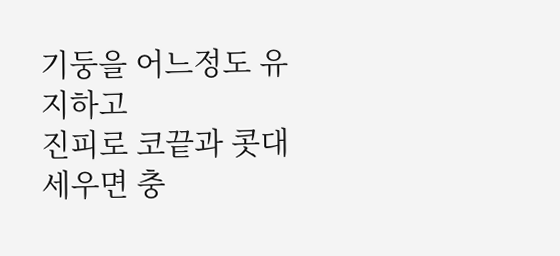기둥을 어느정도 유지하고
진피로 코끝과 콧대 세우면 충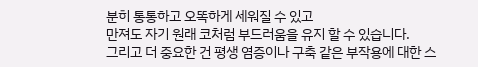분히 통통하고 오똑하게 세워질 수 있고
만져도 자기 원래 코처럼 부드러움을 유지 할 수 있습니다.
그리고 더 중요한 건 평생 염증이나 구축 같은 부작용에 대한 스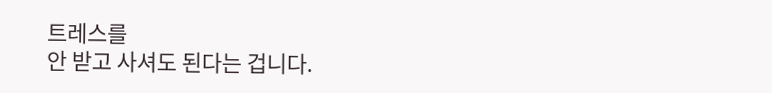트레스를
안 받고 사셔도 된다는 겁니다.